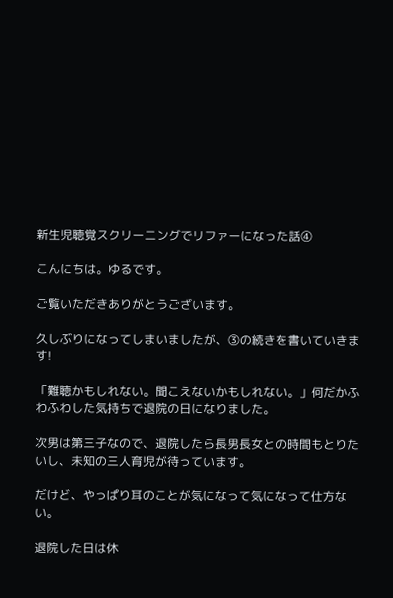新生児聴覚スクリーニングでリファーになった話④

こんにちは。ゆるです。

ご覧いただきありがとうございます。

久しぶりになってしまいましたが、③の続きを書いていきます!

「難聴かもしれない。聞こえないかもしれない。」何だかふわふわした気持ちで退院の日になりました。

次男は第三子なので、退院したら長男長女との時間もとりたいし、未知の三人育児が待っています。

だけど、やっぱり耳のことが気になって気になって仕方ない。

退院した日は休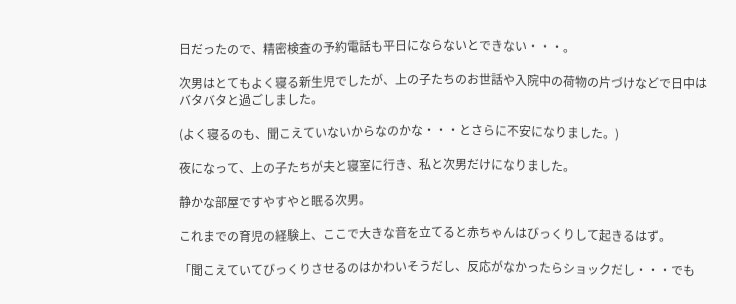日だったので、精密検査の予約電話も平日にならないとできない・・・。

次男はとてもよく寝る新生児でしたが、上の子たちのお世話や入院中の荷物の片づけなどで日中はバタバタと過ごしました。

(よく寝るのも、聞こえていないからなのかな・・・とさらに不安になりました。)

夜になって、上の子たちが夫と寝室に行き、私と次男だけになりました。

静かな部屋ですやすやと眠る次男。

これまでの育児の経験上、ここで大きな音を立てると赤ちゃんはびっくりして起きるはず。

「聞こえていてびっくりさせるのはかわいそうだし、反応がなかったらショックだし・・・でも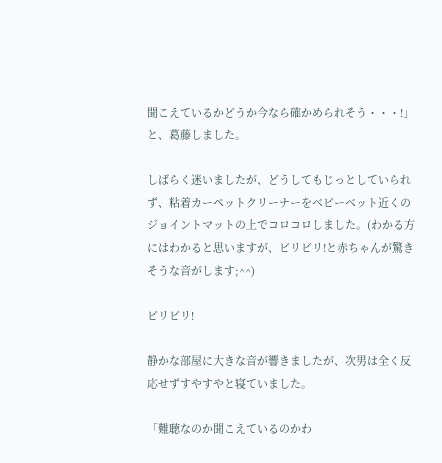聞こえているかどうか今なら確かめられそう・・・!」と、葛藤しました。

しばらく迷いましたが、どうしてもじっとしていられず、粘着カーペットクリーナーをベビーベット近くのジョイントマットの上でコロコロしました。(わかる方にはわかると思いますが、ビリビリ!と赤ちゃんが驚きそうな音がします;^^)

ビリビリ!

静かな部屋に大きな音が響きましたが、次男は全く反応せずすやすやと寝ていました。

「難聴なのか聞こえているのかわ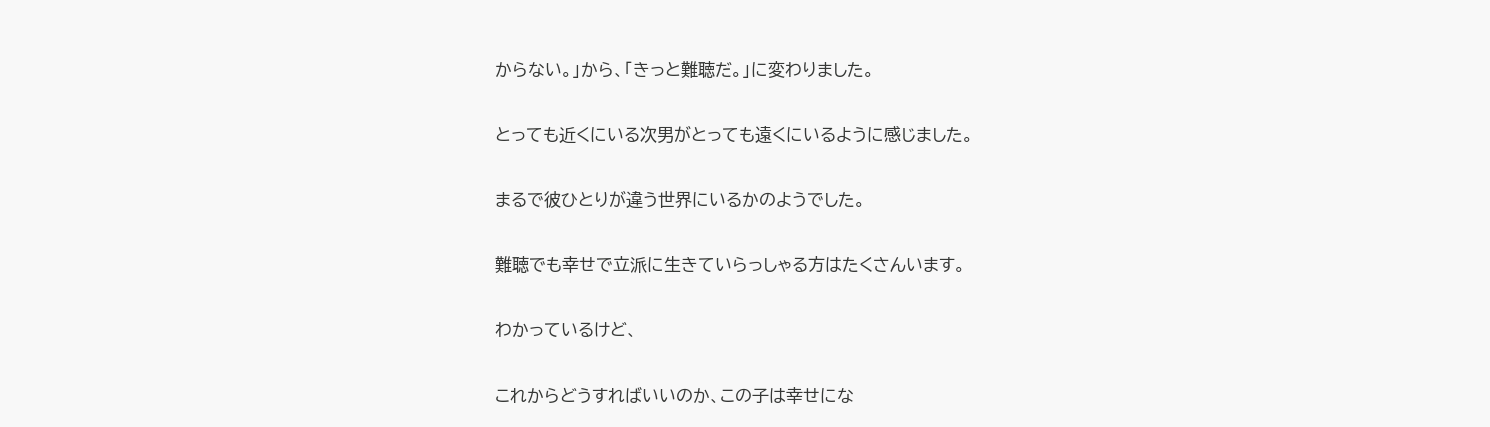からない。」から、「きっと難聴だ。」に変わりました。

とっても近くにいる次男がとっても遠くにいるように感じました。

まるで彼ひとりが違う世界にいるかのようでした。

難聴でも幸せで立派に生きていらっしゃる方はたくさんいます。

わかっているけど、

これからどうすればいいのか、この子は幸せにな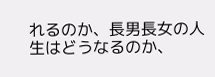れるのか、長男長女の人生はどうなるのか、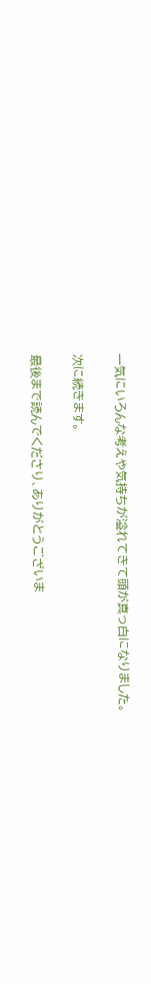一気にいろんな考えや気持ちが溢れてきて頭が真っ白になりました。

次に続きます。

最後まで読んでくださり、ありがとうございま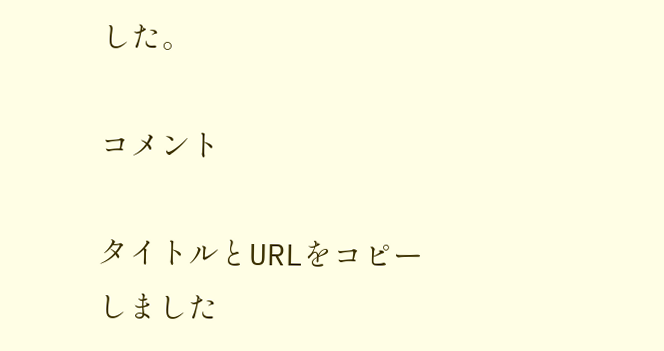した。

コメント

タイトルとURLをコピーしました